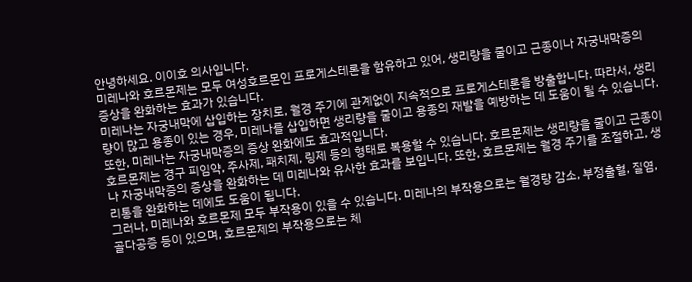안녕하세요. 이이호 의사입니다.
미레나와 호르몬제는 모두 여성호르몬인 프로게스테론을 함유하고 있어, 생리량을 줄이고 근종이나 자궁내막증의 증상을 완화하는 효과가 있습니다.
미레나는 자궁내막에 삽입하는 장치로, 월경 주기에 관계없이 지속적으로 프로게스테론을 방출합니다. 따라서, 생리량이 많고 용종이 있는 경우, 미레나를 삽입하면 생리량을 줄이고 용종의 재발을 예방하는 데 도움이 될 수 있습니다. 또한, 미레나는 자궁내막증의 증상 완화에도 효과적입니다.
호르몬제는 경구 피임약, 주사제, 패치제, 링제 등의 형태로 복용할 수 있습니다. 호르몬제는 생리량을 줄이고 근종이나 자궁내막증의 증상을 완화하는 데 미레나와 유사한 효과를 보입니다. 또한, 호르몬제는 월경 주기를 조절하고, 생리통을 완화하는 데에도 도움이 됩니다.
그러나, 미레나와 호르몬제 모두 부작용이 있을 수 있습니다. 미레나의 부작용으로는 월경량 감소, 부정출혈, 질염, 골다공증 등이 있으며, 호르몬제의 부작용으로는 체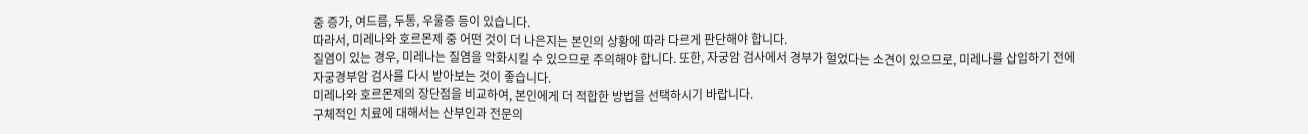중 증가, 여드름, 두통, 우울증 등이 있습니다.
따라서, 미레나와 호르몬제 중 어떤 것이 더 나은지는 본인의 상황에 따라 다르게 판단해야 합니다.
질염이 있는 경우, 미레나는 질염을 악화시킬 수 있으므로 주의해야 합니다. 또한, 자궁암 검사에서 경부가 헐었다는 소견이 있으므로, 미레나를 삽입하기 전에 자궁경부암 검사를 다시 받아보는 것이 좋습니다.
미레나와 호르몬제의 장단점을 비교하여, 본인에게 더 적합한 방법을 선택하시기 바랍니다.
구체적인 치료에 대해서는 산부인과 전문의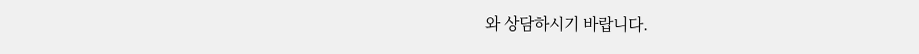와 상담하시기 바랍니다.